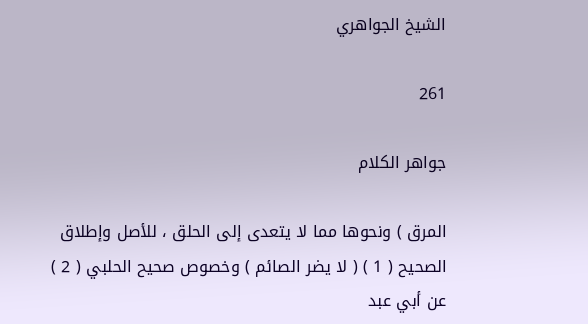الشيخ الجواهري

261

جواهر الكلام

المرق ) ونحوها مما لا يتعدى إلى الحلق ، للأصل وإطلاق الصحيح ( 1 ) ( لا يضر الصائم ) وخصوص صحيح الحلبي ( 2 ) عن أبي عبد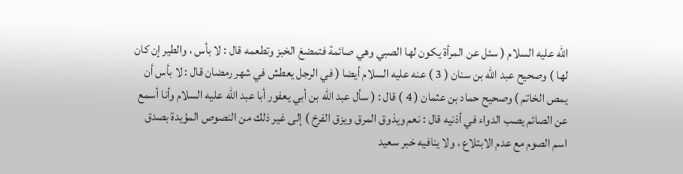الله عليه السلام ( سئل عن المرأة يكون لها الصبي وهي صائمة فتمضغ الخبز وتطعمه قال : لا بأس ، والطير إن كان لها ) وصحيح عبد الله بن سنان ( 3 ) عنه عليه السلام أيضا ( في الرجل يعطش في شهر رمضان قال : لا بأس أن يمص الخاتم ) وصحيح حماد بن عثمان ( 4 ) قال : ( سأل عبد الله بن أبي يعفور أبا عبد الله عليه السلام وأنا أسمع عن الصائم يصب الدواء في أذنيه قال : نعم ويذوق المرق ويزق الفرخ ) إلى غير ذلك من النصوص المؤيدة بصدق اسم الصوم مع عدم الابتلاع ، ولا ينافيه خبر سعيد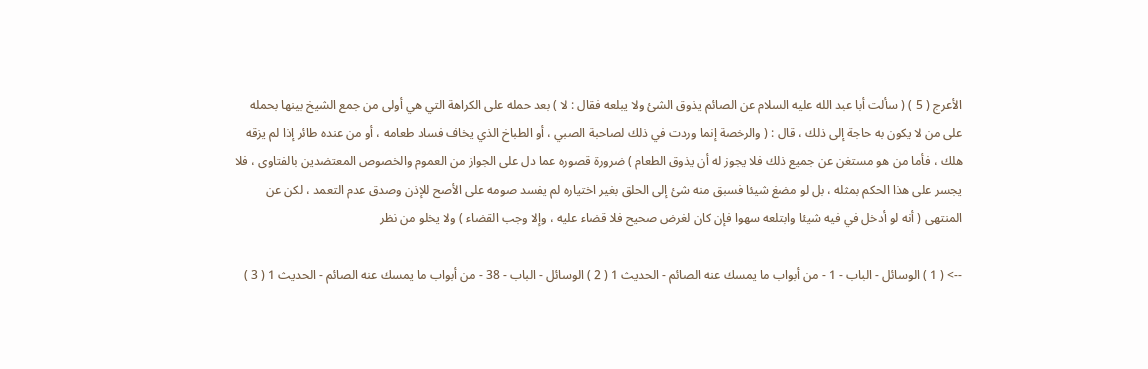الأعرج ( 5 ) ( سألت أبا عبد الله عليه السلام عن الصائم يذوق الشئ ولا يبلعه فقال : لا ) بعد حمله على الكراهة التي هي أولى من جمع الشيخ بينها بحمله على من لا يكون به حاجة إلى ذلك ، قال : ( والرخصة إنما وردت في ذلك لصاحبة الصبي ، أو الطباخ الذي يخاف فساد طعامه ، أو من عنده طائر إذا لم يزقه هلك ، فأما من هو مستغن عن جميع ذلك فلا يجوز له أن يذوق الطعام ) ضرورة قصوره عما دل على الجواز من العموم والخصوص المعتضدين بالفتاوى ، فلا يجسر على هذا الحكم بمثله ، بل لو مضغ شيئا فسبق منه شئ إلى الحلق بغير اختياره لم يفسد صومه على الأصح للإذن وصدق عدم التعمد ، لكن عن المنتهى ( أنه لو أدخل في فيه شيئا وابتلعه سهوا فإن كان لغرض صحيح فلا قضاء عليه ، وإلا وجب القضاء ) ولا يخلو من نظر

--> ( 1 ) الوسائل - الباب - 1 - من أبواب ما يمسك عنه الصائم - الحديث 1 ( 2 ) الوسائل - الباب - 38 - من أبواب ما يمسك عنه الصائم - الحديث 1 ( 3 )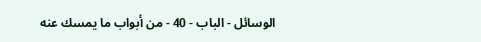الوسائل - الباب - 40 - من أبواب ما يمسك عنه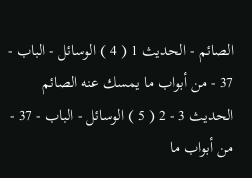الصائم - الحديث 1 ( 4 ) الوسائل - الباب - 37 - من أبواب ما يمسك عنه الصائم الحديث 3 - 2 ( 5 ) الوسائل - الباب - 37 - من أبواب ما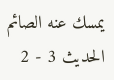يمسك عنه الصائم الحديث 3 - 2